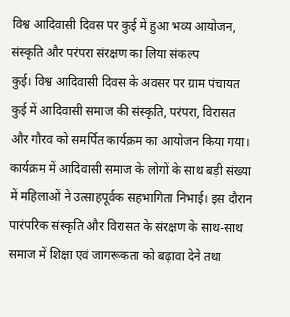विश्व आदिवासी दिवस पर कुई में हुआ भव्य आयोजन, संस्कृति और परंपरा संरक्षण का लिया संकल्प
कुई। विश्व आदिवासी दिवस के अवसर पर ग्राम पंचायत कुई में आदिवासी समाज की संस्कृति, परंपरा, विरासत और गौरव को समर्पित कार्यक्रम का आयोजन किया गया। कार्यक्रम में आदिवासी समाज के लोगों के साथ बड़ी संख्या में महिलाओं ने उत्साहपूर्वक सहभागिता निभाई। इस दौरान पारंपरिक संस्कृति और विरासत के संरक्षण के साथ-साथ समाज में शिक्षा एवं जागरूकता को बढ़ावा देने तथा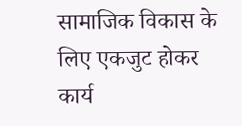सामाजिक विकास के लिए एकजुट होकर कार्य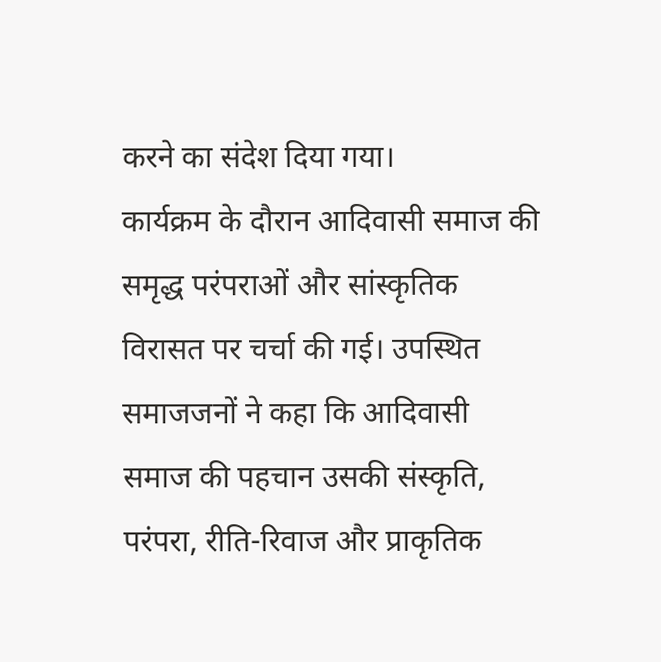करने का संदेश दिया गया।
कार्यक्रम के दौरान आदिवासी समाज की समृद्ध परंपराओं और सांस्कृतिक विरासत पर चर्चा की गई। उपस्थित समाजजनों ने कहा कि आदिवासी समाज की पहचान उसकी संस्कृति, परंपरा, रीति-रिवाज और प्राकृतिक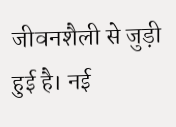जीवनशैली से जुड़ी हुई है। नई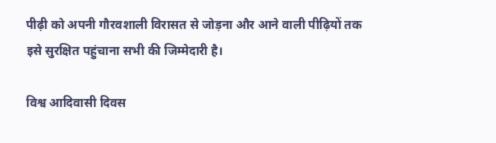पीढ़ी को अपनी गौरवशाली विरासत से जोड़ना और आने वाली पीढ़ियों तक इसे सुरक्षित पहुंचाना सभी की जिम्मेदारी है।

विश्व आदिवासी दिवस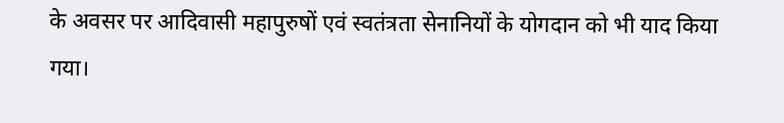के अवसर पर आदिवासी महापुरुषों एवं स्वतंत्रता सेनानियों के योगदान को भी याद किया गया।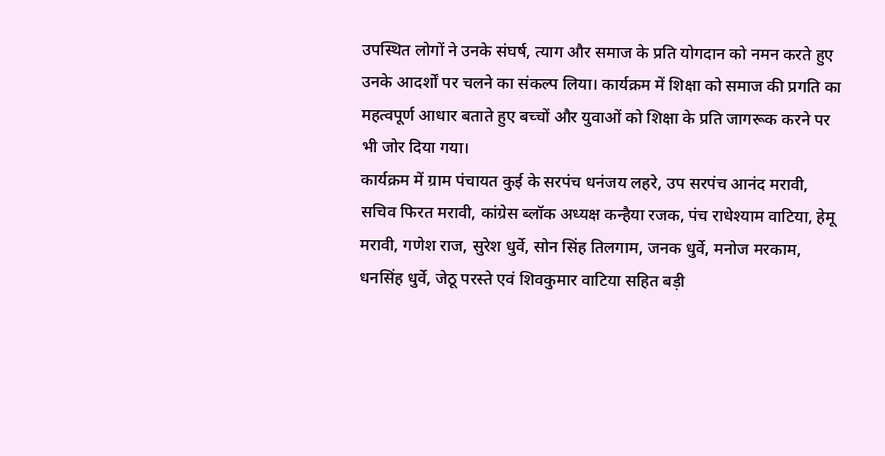उपस्थित लोगों ने उनके संघर्ष, त्याग और समाज के प्रति योगदान को नमन करते हुए उनके आदर्शों पर चलने का संकल्प लिया। कार्यक्रम में शिक्षा को समाज की प्रगति का महत्वपूर्ण आधार बताते हुए बच्चों और युवाओं को शिक्षा के प्रति जागरूक करने पर भी जोर दिया गया।
कार्यक्रम में ग्राम पंचायत कुई के सरपंच धनंजय लहरे, उप सरपंच आनंद मरावी, सचिव फिरत मरावी, कांग्रेस ब्लॉक अध्यक्ष कन्हैया रजक, पंच राधेश्याम वाटिया, हेमू मरावी, गणेश राज, सुरेश धुर्वे, सोन सिंह तिलगाम, जनक धुर्वे, मनोज मरकाम, धनसिंह धुर्वे, जेठू परस्ते एवं शिवकुमार वाटिया सहित बड़ी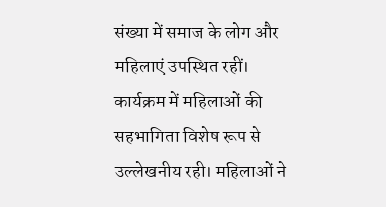संख्या में समाज के लोग और महिलाएं उपस्थित रहीं।
कार्यक्रम में महिलाओं की सहभागिता विशेष रूप से उल्लेखनीय रही। महिलाओं ने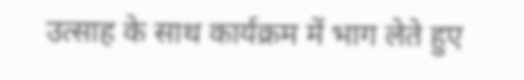उत्साह के साथ कार्यक्रम में भाग लेते हुए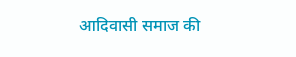आदिवासी समाज की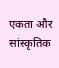एकता और सांस्कृतिक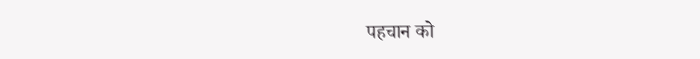पहचान को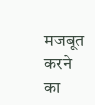मजबूत करने का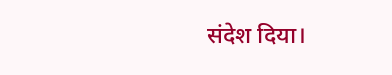संदेश दिया।